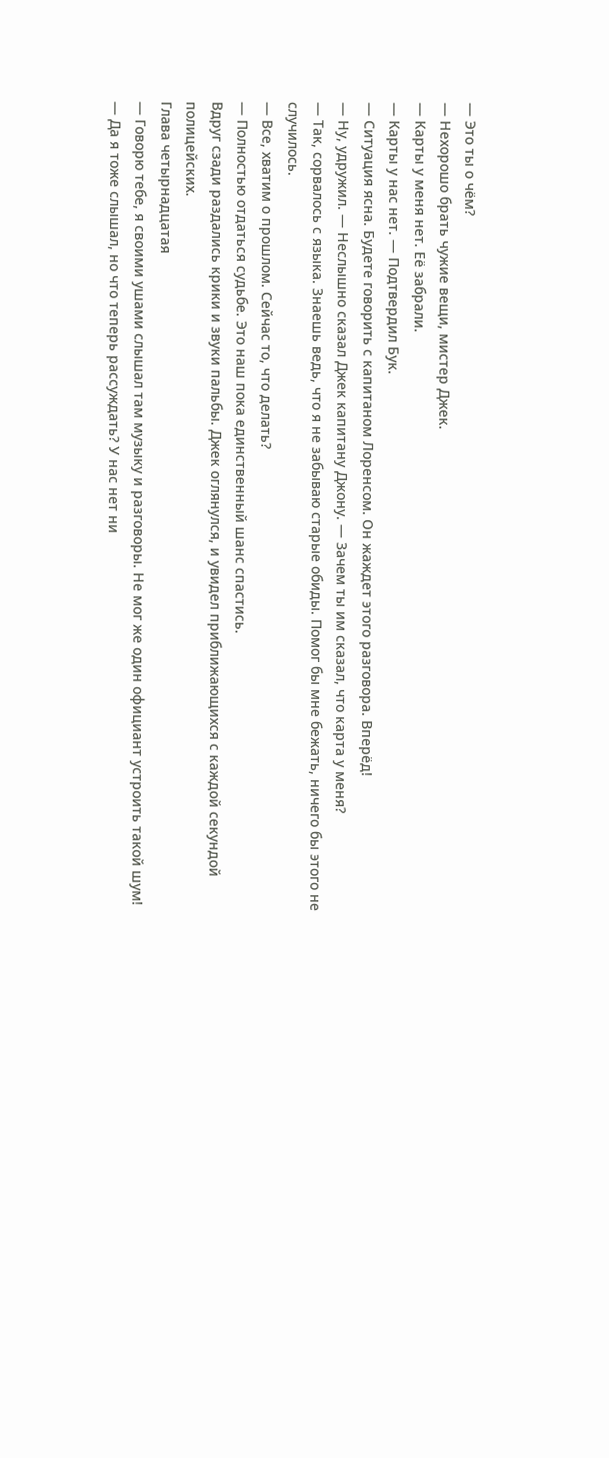— Это ты о чём?
— Нехорошо брать чужие вещи, мистер Джек.
— Карты у меня нет. Её забрали.
— Карты у нас нет. — Подтвердил Бук.
— Ситуация ясна. Будете говорить с капитаном Лоренсом. Он жаждет этого разговора. Вперёд!
— Ну, удружил. — Неслышно сказал Джек капитану Джону. — Зачем ты им сказал, что карта у меня?
— Так, сорвалось с языка. Знаешь ведь, что я не забываю старые обиды. Помог бы мне бежать, ничего бы этого не случилось.
— Все, хватим о прошлом. Сейчас то, что делать?
— Полностью отдаться судьбе. Это наш пока единственный шанс спастись.
Вдруг сзади раздались крики и звуки пальбы. Джек оглянулся, и увидел приближающихся с каждой секундой полицейских.
Глава четырнадцатая
— Говорю тебе, я своими ушами слышал там музыку и разговоры. Не мог же один официант устроить такой шум!
— Да я тоже слышал, но что теперь рассуждать? У нас нет ни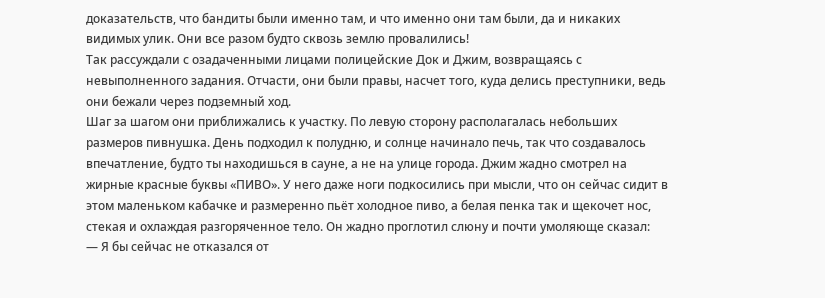доказательств, что бандиты были именно там, и что именно они там были, да и никаких видимых улик. Они все разом будто сквозь землю провалились!
Так рассуждали с озадаченными лицами полицейские Док и Джим, возвращаясь с невыполненного задания. Отчасти, они были правы, насчет того, куда делись преступники, ведь они бежали через подземный ход.
Шаг за шагом они приближались к участку. По левую сторону располагалась небольших размеров пивнушка. День подходил к полудню, и солнце начинало печь, так что создавалось впечатление, будто ты находишься в сауне, а не на улице города. Джим жадно смотрел на жирные красные буквы «ПИВО». У него даже ноги подкосились при мысли, что он сейчас сидит в этом маленьком кабачке и размеренно пьёт холодное пиво, а белая пенка так и щекочет нос, стекая и охлаждая разгоряченное тело. Он жадно проглотил слюну и почти умоляюще сказал:
— Я бы сейчас не отказался от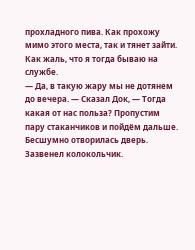прохладного пива. Как прохожу мимо этого места, так и тянет зайти. Как жаль, что я тогда бываю на службе.
— Да, в такую жару мы не дотянем до вечера. — Сказал Док, — Тогда какая от нас польза? Пропустим пару стаканчиков и пойдём дальше.
Бесшумно отворилась дверь. Зазвенел колокольчик.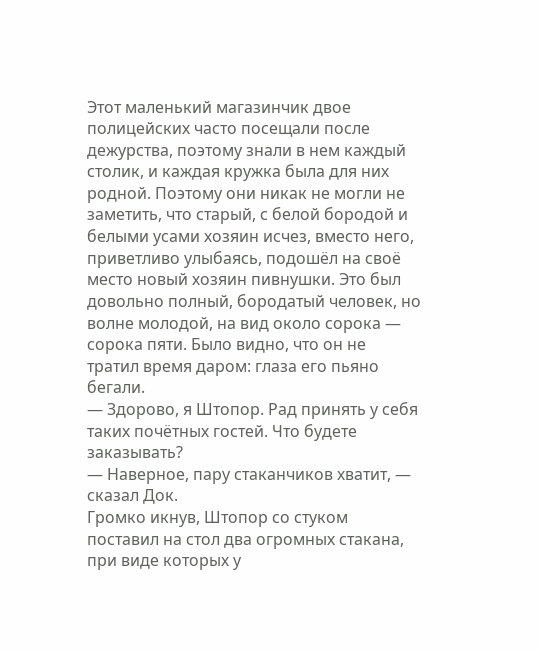Этот маленький магазинчик двое полицейских часто посещали после дежурства, поэтому знали в нем каждый столик, и каждая кружка была для них родной. Поэтому они никак не могли не заметить, что старый, с белой бородой и белыми усами хозяин исчез, вместо него, приветливо улыбаясь, подошёл на своё место новый хозяин пивнушки. Это был довольно полный, бородатый человек, но волне молодой, на вид около сорока — сорока пяти. Было видно, что он не тратил время даром: глаза его пьяно бегали.
— Здорово, я Штопор. Рад принять у себя таких почётных гостей. Что будете заказывать?
— Наверное, пару стаканчиков хватит, — сказал Док.
Громко икнув, Штопор со стуком поставил на стол два огромных стакана, при виде которых у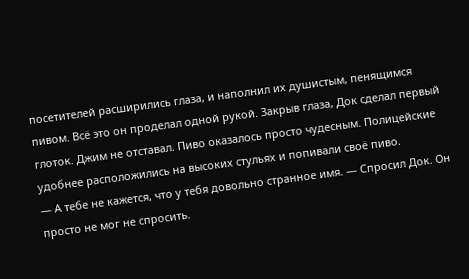посетителей расширились глаза, и наполнил их душистым, пенящимся пивом. Всё это он проделал одной рукой. Закрыв глаза, Док сделал первый глоток. Джим не отставал. Пиво оказалось просто чудесным. Полицейские удобнее расположились на высоких стульях и попивали своё пиво.
— А тебе не кажется, что у тебя довольно странное имя. — Спросил Док. Он просто не мог не спросить.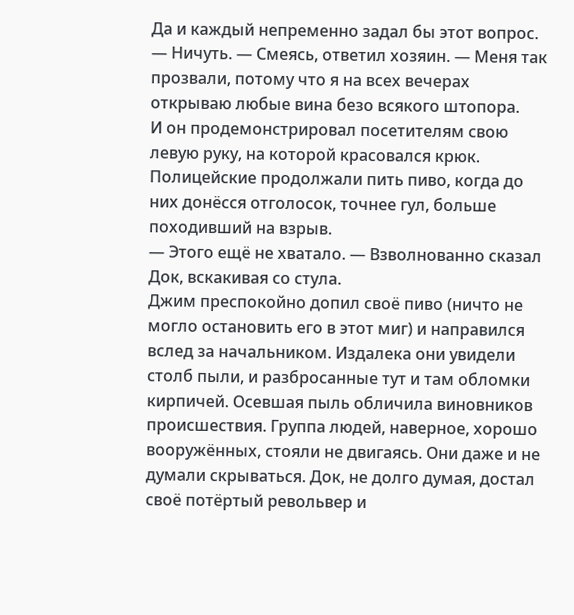Да и каждый непременно задал бы этот вопрос.
— Ничуть. — Смеясь, ответил хозяин. — Меня так прозвали, потому что я на всех вечерах открываю любые вина безо всякого штопора.
И он продемонстрировал посетителям свою левую руку, на которой красовался крюк. Полицейские продолжали пить пиво, когда до них донёсся отголосок, точнее гул, больше походивший на взрыв.
— Этого ещё не хватало. — Взволнованно сказал Док, вскакивая со стула.
Джим преспокойно допил своё пиво (ничто не могло остановить его в этот миг) и направился вслед за начальником. Издалека они увидели столб пыли, и разбросанные тут и там обломки кирпичей. Осевшая пыль обличила виновников происшествия. Группа людей, наверное, хорошо вооружённых, стояли не двигаясь. Они даже и не думали скрываться. Док, не долго думая, достал своё потёртый револьвер и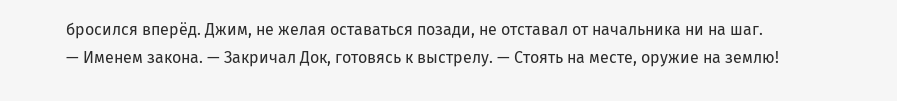бросился вперёд. Джим, не желая оставаться позади, не отставал от начальника ни на шаг.
— Именем закона. — Закричал Док, готовясь к выстрелу. — Стоять на месте, оружие на землю!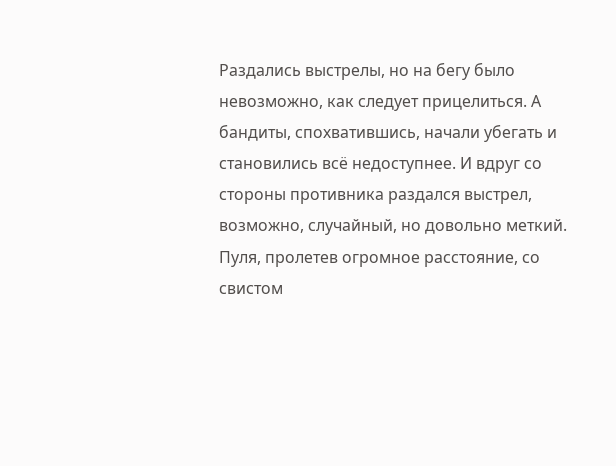Раздались выстрелы, но на бегу было невозможно, как следует прицелиться. А бандиты, спохватившись, начали убегать и становились всё недоступнее. И вдруг со стороны противника раздался выстрел, возможно, случайный, но довольно меткий. Пуля, пролетев огромное расстояние, со свистом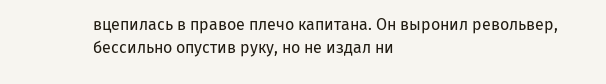вцепилась в правое плечо капитана. Он выронил револьвер, бессильно опустив руку, но не издал ни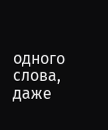одного слова, даже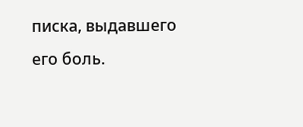писка, выдавшего его боль.